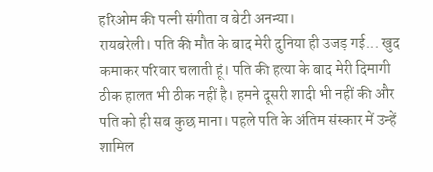हरिओम की पत्नी संगीता व बेटी अनन्या।
रायबरेली। पति की मौत के बाद मेरी दुनिया ही उजड़ गई... खुद कमाकर परिवार चलाती हूं। पति की हत्या के बाद मेरी दिमागी ठीक हालत भी ठीक नहीं है। हमने दूसरी शादी भी नहीं की और पति को ही सब कुछ माना। पहले पति के अंतिम संस्कार में उन्हें शामिल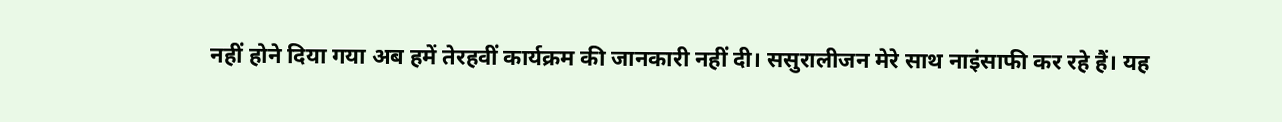नहीं होने दिया गया अब हमें तेरहवीं कार्यक्रम की जानकारी नहीं दी। ससुरालीजन मेरे साथ नाइंसाफी कर रहे हैं। यह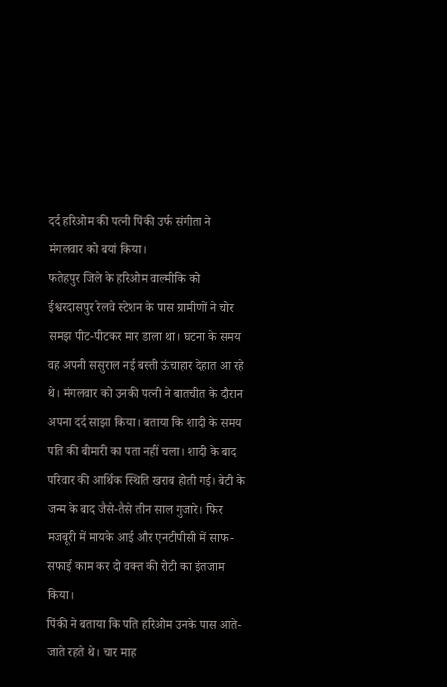दर्द हरिओम की पत्नी पिंकी उर्फ संगीता ने मंगलवार को बयां किया।
फतेहपुर जिले के हरिओम वाल्मीकि को ईश्वरदासपुर रेलवे स्टेशन के पास ग्रामीणों ने चोर समझ पीट-पीटकर मार डाला था। घटना के समय वह अपनी ससुराल नई बस्ती ऊंचाहार देहात आ रहे थे। मंगलवार को उनकी पत्नी ने बातचीत के दौरान अपना दर्द साझा किया। बताया कि शादी के समय पति की बीमारी का पता नहीं चला। शादी के बाद परिवार की आर्थिक स्थिति खराब होती गई। बेटी के जन्म के बाद जैसे-तैसे तीन साल गुजारे। फिर मजबूरी में मायके आई और एनटीपीसी में साफ-सफाई काम कर दो वक्त की रोटी का इंतजाम किया।
पिंकी ने बताया कि पति हरिओम उनके पास आते-जाते रहते थे। चार माह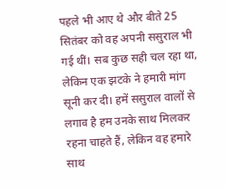पहले भी आए थे और बीते 25 सितंबर को वह अपनी ससुराल भी गई थीं। सब कुछ सही चल रहा था, लेकिन एक झटके ने हमारी मांग सूनी कर दी। हमें ससुराल वालों से लगाव है हम उनके साथ मिलकर रहना चाहते हैं, लेकिन वह हमारे साथ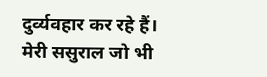दुर्व्यवहार कर रहे हैं।
मेरी ससुराल जो भी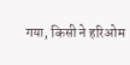गया, किसी ने हरिओम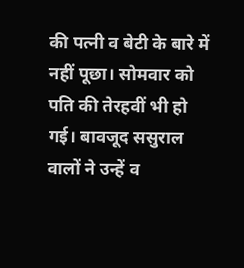की पत्नी व बेटी के बारे में नहीं पूछा। सोमवार को पति की तेरहवीं भी हो गई। बावजूद ससुराल वालों ने उन्हें व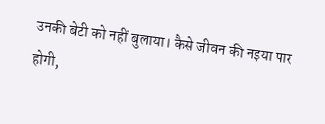उनकी बेटी को नहीं बुलाया। कैसे जीवन की नइया पार होगी,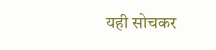यही सोचकर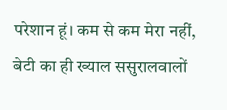परेशान हूं। कम से कम मेरा नहीं, बेटी का ही ख्याल ससुरालवालों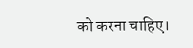को करना चाहिए।